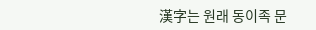漢字는 원래 동이족 문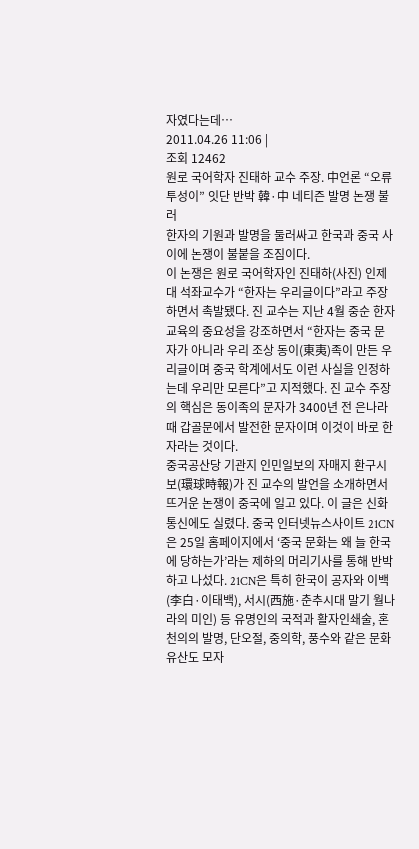자였다는데…
2011.04.26 11:06 |
조회 12462
원로 국어학자 진태하 교수 주장. 中언론 “오류 투성이” 잇단 반박 韓·中 네티즌 발명 논쟁 불러
한자의 기원과 발명을 둘러싸고 한국과 중국 사이에 논쟁이 불붙을 조짐이다.
이 논쟁은 원로 국어학자인 진태하(사진) 인제대 석좌교수가 “한자는 우리글이다”라고 주장하면서 촉발됐다. 진 교수는 지난 4월 중순 한자교육의 중요성을 강조하면서 “한자는 중국 문자가 아니라 우리 조상 동이(東夷)족이 만든 우리글이며 중국 학계에서도 이런 사실을 인정하는데 우리만 모른다”고 지적했다. 진 교수 주장의 핵심은 동이족의 문자가 3400년 전 은나라 때 갑골문에서 발전한 문자이며 이것이 바로 한자라는 것이다.
중국공산당 기관지 인민일보의 자매지 환구시보(環球時報)가 진 교수의 발언을 소개하면서 뜨거운 논쟁이 중국에 일고 있다. 이 글은 신화통신에도 실렸다. 중국 인터넷뉴스사이트 21CN은 25일 홈페이지에서 ‘중국 문화는 왜 늘 한국에 당하는가’라는 제하의 머리기사를 통해 반박하고 나섰다. 21CN은 특히 한국이 공자와 이백(李白·이태백), 서시(西施·춘추시대 말기 월나라의 미인) 등 유명인의 국적과 활자인쇄술, 혼천의의 발명, 단오절, 중의학, 풍수와 같은 문화유산도 모자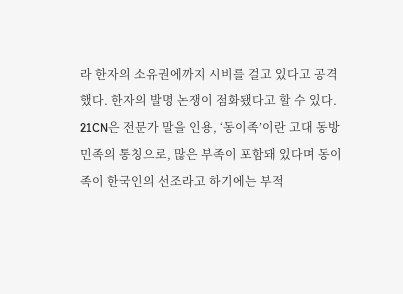라 한자의 소유권에까지 시비를 걸고 있다고 공격했다. 한자의 발명 논쟁이 점화됐다고 할 수 있다.
21CN은 전문가 말을 인용, ‘동이족’이란 고대 동방민족의 통칭으로, 많은 부족이 포함돼 있다며 동이족이 한국인의 선조라고 하기에는 부적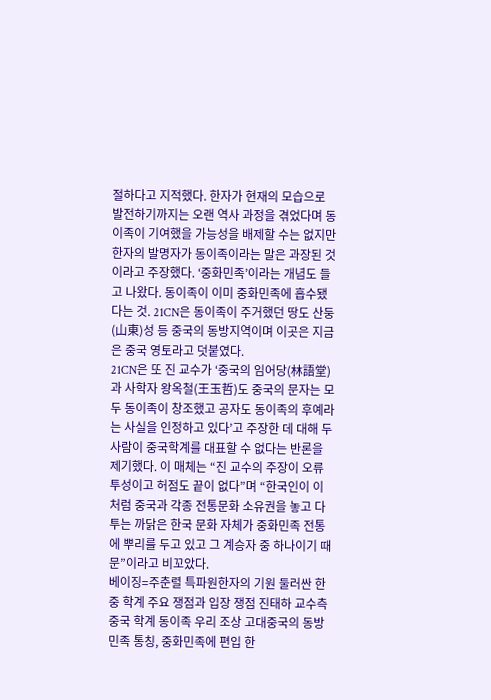절하다고 지적했다. 한자가 현재의 모습으로 발전하기까지는 오랜 역사 과정을 겪었다며 동이족이 기여했을 가능성을 배제할 수는 없지만 한자의 발명자가 동이족이라는 말은 과장된 것이라고 주장했다. ‘중화민족’이라는 개념도 들고 나왔다. 동이족이 이미 중화민족에 흡수됐다는 것. 21CN은 동이족이 주거했던 땅도 산둥(山東)성 등 중국의 동방지역이며 이곳은 지금은 중국 영토라고 덧붙였다.
21CN은 또 진 교수가 ‘중국의 임어당(林語堂)과 사학자 왕옥철(王玉哲)도 중국의 문자는 모두 동이족이 창조했고 공자도 동이족의 후예라는 사실을 인정하고 있다’고 주장한 데 대해 두 사람이 중국학계를 대표할 수 없다는 반론을 제기했다. 이 매체는 “진 교수의 주장이 오류투성이고 허점도 끝이 없다”며 “한국인이 이처럼 중국과 각종 전통문화 소유권을 놓고 다투는 까닭은 한국 문화 자체가 중화민족 전통에 뿌리를 두고 있고 그 계승자 중 하나이기 때문”이라고 비꼬았다.
베이징=주춘렬 특파원한자의 기원 둘러싼 한중 학계 주요 쟁점과 입장 쟁점 진태하 교수측 중국 학계 동이족 우리 조상 고대중국의 동방민족 통칭, 중화민족에 편입 한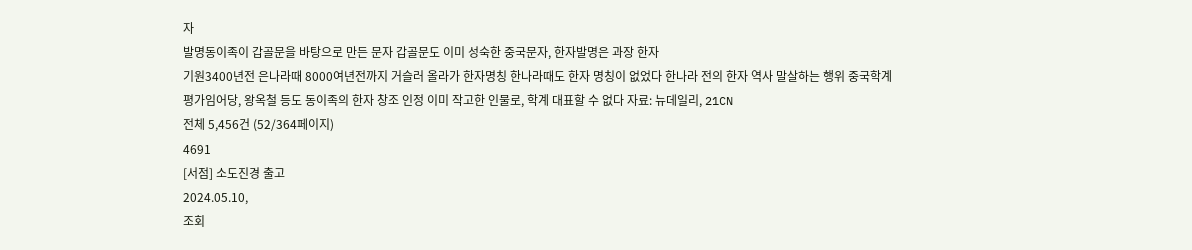자
발명동이족이 갑골문을 바탕으로 만든 문자 갑골문도 이미 성숙한 중국문자, 한자발명은 과장 한자
기원3400년전 은나라때 8000여년전까지 거슬러 올라가 한자명칭 한나라때도 한자 명칭이 없었다 한나라 전의 한자 역사 말살하는 행위 중국학계
평가임어당, 왕옥철 등도 동이족의 한자 창조 인정 이미 작고한 인물로, 학계 대표할 수 없다 자료: 뉴데일리, 21CN
전체 5,456건 (52/364페이지)
4691
[서점] 소도진경 출고
2024.05.10,
조회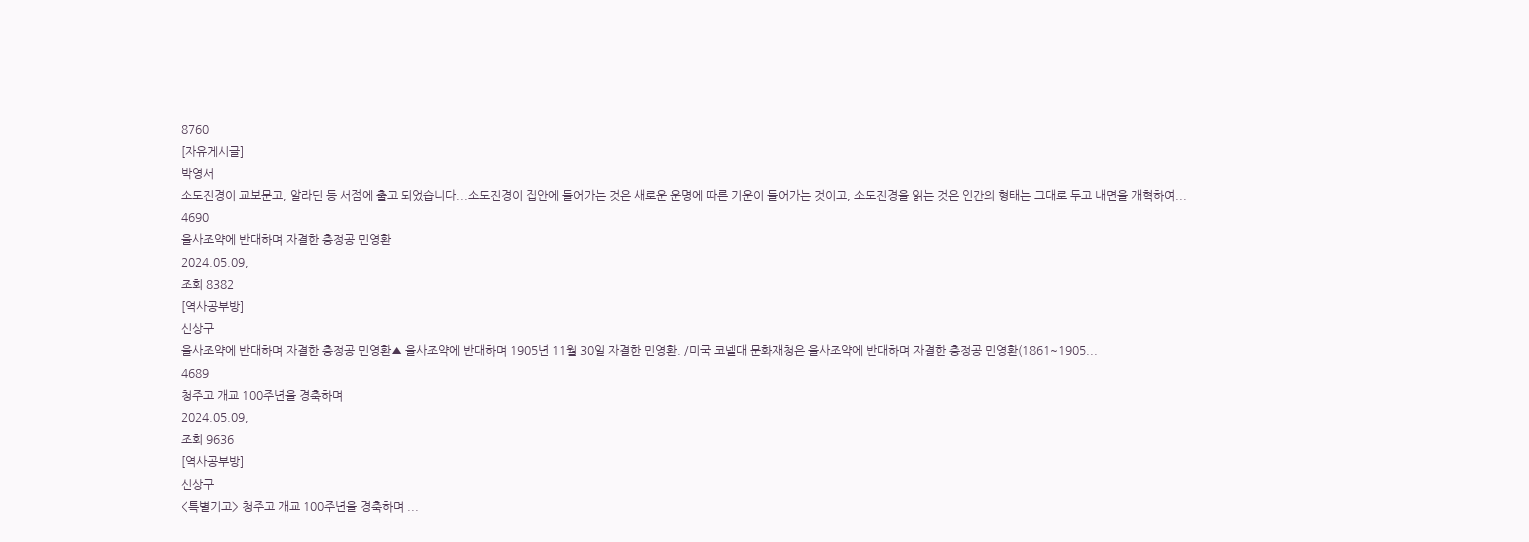8760
[자유게시글]
박영서
소도진경이 교보문고, 알라딘 등 서점에 출고 되었습니다...소도진경이 집안에 들어가는 것은 새로운 운명에 따른 기운이 들어가는 것이고, 소도진경을 읽는 것은 인간의 형태는 그대로 두고 내면을 개혁하여...
4690
을사조약에 반대하며 자결한 충정공 민영환
2024.05.09,
조회 8382
[역사공부방]
신상구
을사조약에 반대하며 자결한 충정공 민영환▲ 을사조약에 반대하며 1905년 11월 30일 자결한 민영환. /미국 코넬대 문화재청은 을사조약에 반대하며 자결한 충정공 민영환(1861~1905...
4689
청주고 개교 100주년을 경축하며
2024.05.09,
조회 9636
[역사공부방]
신상구
<특별기고> 청주고 개교 100주년을 경축하며 ...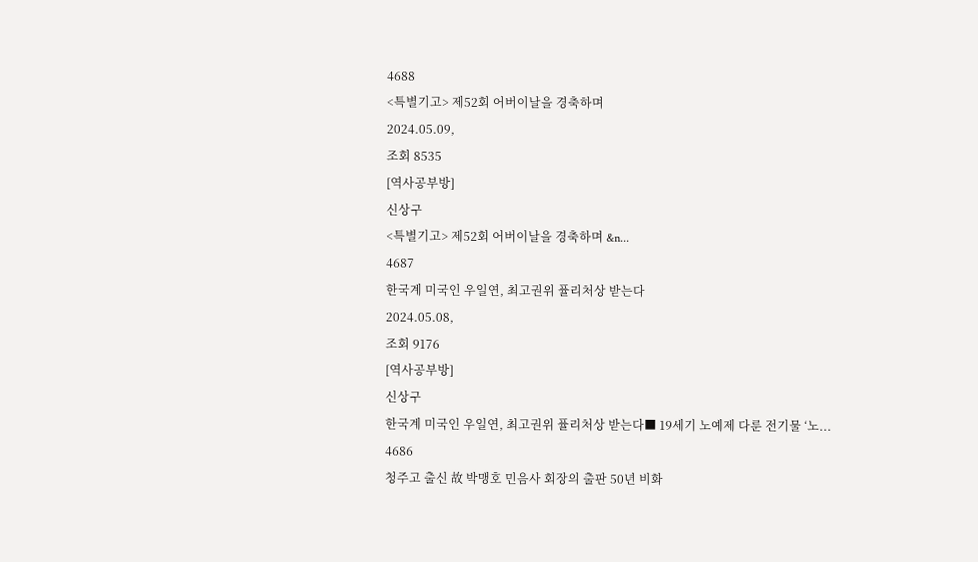4688
<특별기고> 제52회 어버이날을 경축하며
2024.05.09,
조회 8535
[역사공부방]
신상구
<특별기고> 제52회 어버이날을 경축하며 &n...
4687
한국계 미국인 우일연, 최고권위 퓰리처상 받는다
2024.05.08,
조회 9176
[역사공부방]
신상구
한국계 미국인 우일연, 최고권위 퓰리처상 받는다■ 19세기 노예제 다룬 전기물 ‘노...
4686
청주고 출신 故 박맹호 민음사 회장의 출판 50년 비화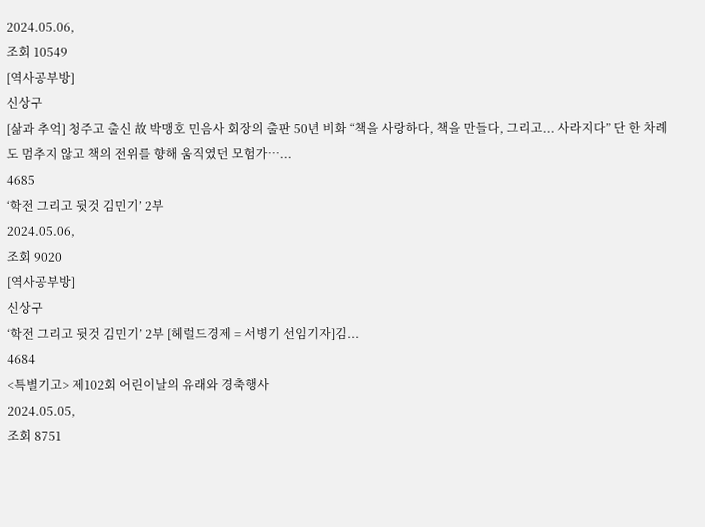2024.05.06,
조회 10549
[역사공부방]
신상구
[삶과 추억] 청주고 출신 故 박맹호 민음사 회장의 출판 50년 비화 “책을 사랑하다, 책을 만들다, 그리고... 사라지다” 단 한 차례도 멈추지 않고 책의 전위를 향해 움직였던 모험가…...
4685
‘학전 그리고 뒷것 김민기’ 2부
2024.05.06,
조회 9020
[역사공부방]
신상구
‘학전 그리고 뒷것 김민기’ 2부 [헤럴드경제 = 서병기 선임기자]김...
4684
<특별기고> 제102회 어린이날의 유래와 경축행사
2024.05.05,
조회 8751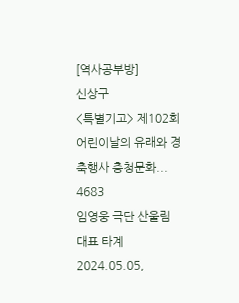[역사공부방]
신상구
<특별기고> 제102회 어린이날의 유래와 경축행사 충청문화...
4683
임영웅 극단 산울림 대표 타계
2024.05.05,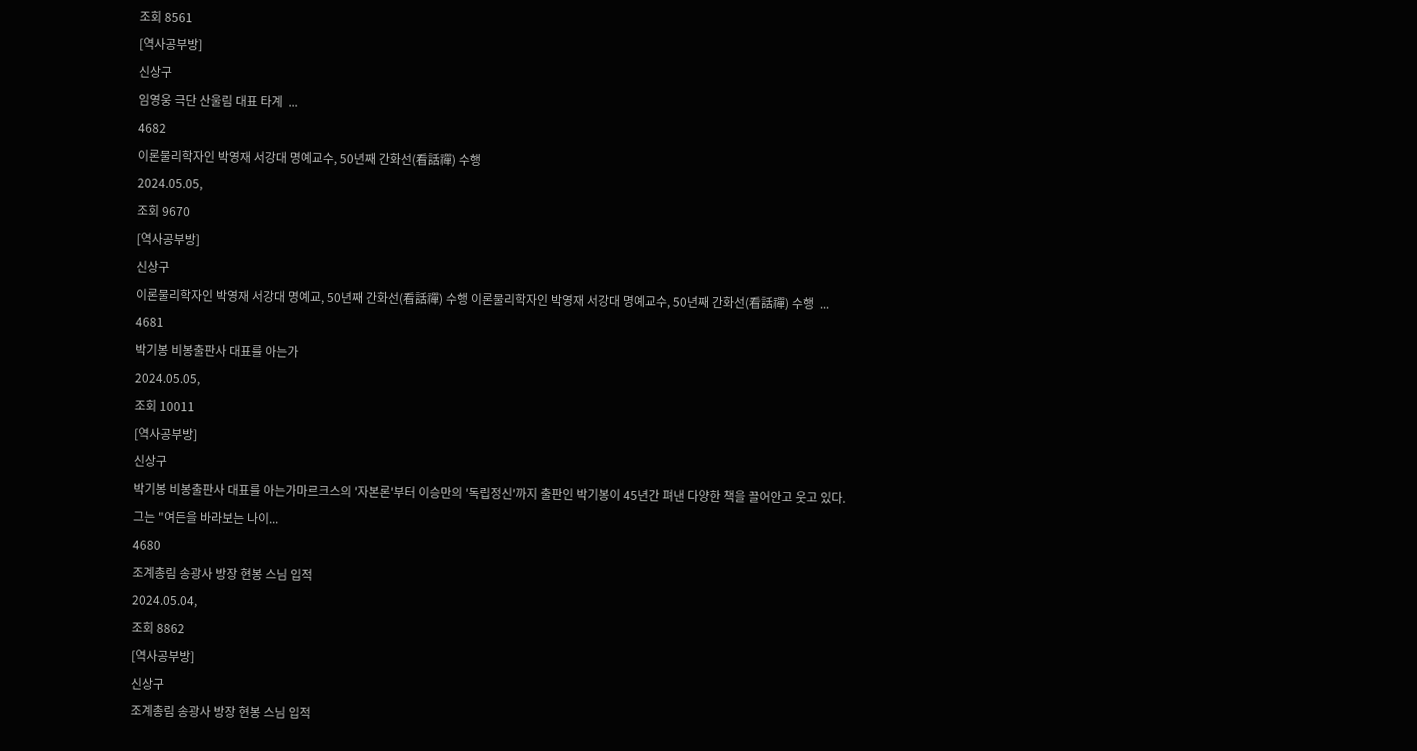조회 8561
[역사공부방]
신상구
임영웅 극단 산울림 대표 타계  ...
4682
이론물리학자인 박영재 서강대 명예교수, 50년째 간화선(看話禪) 수행
2024.05.05,
조회 9670
[역사공부방]
신상구
이론물리학자인 박영재 서강대 명예교, 50년째 간화선(看話禪) 수행 이론물리학자인 박영재 서강대 명예교수, 50년째 간화선(看話禪) 수행  ...
4681
박기봉 비봉출판사 대표를 아는가
2024.05.05,
조회 10011
[역사공부방]
신상구
박기봉 비봉출판사 대표를 아는가마르크스의 '자본론'부터 이승만의 '독립정신'까지 출판인 박기봉이 45년간 펴낸 다양한 책을 끌어안고 웃고 있다. 그는 "여든을 바라보는 나이...
4680
조계총림 송광사 방장 현봉 스님 입적
2024.05.04,
조회 8862
[역사공부방]
신상구
조계총림 송광사 방장 현봉 스님 입적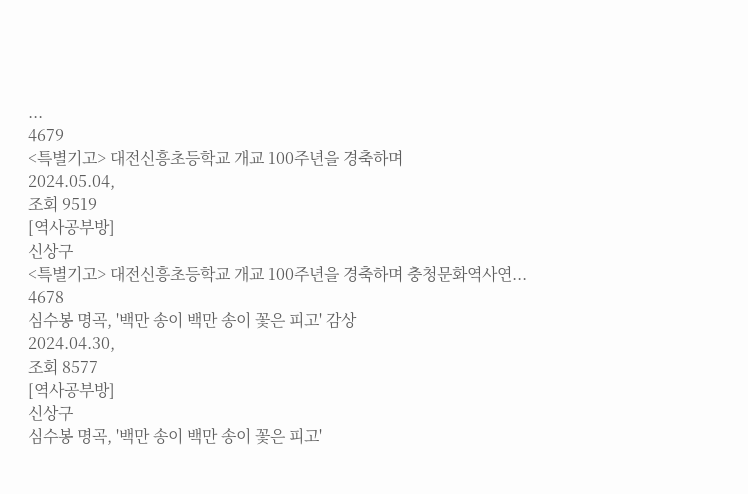...
4679
<특별기고> 대전신흥초등학교 개교 100주년을 경축하며
2024.05.04,
조회 9519
[역사공부방]
신상구
<특별기고> 대전신흥초등학교 개교 100주년을 경축하며 충청문화역사연...
4678
심수봉 명곡, '백만 송이 백만 송이 꽃은 피고' 감상
2024.04.30,
조회 8577
[역사공부방]
신상구
심수봉 명곡, '백만 송이 백만 송이 꽃은 피고'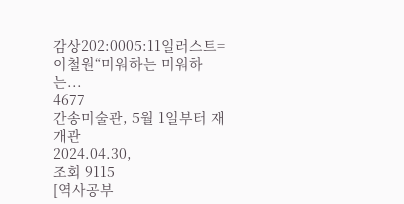감상202:0005:11일러스트=이철원“미워하는 미워하는...
4677
간송미술관, 5월 1일부터 재개관
2024.04.30,
조회 9115
[역사공부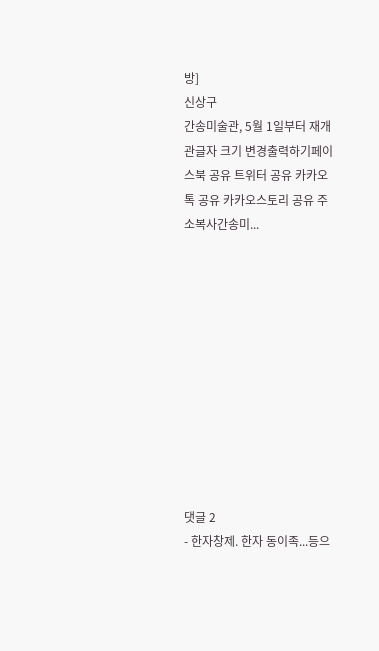방]
신상구
간송미술관, 5월 1일부터 재개관글자 크기 변경출력하기페이스북 공유 트위터 공유 카카오톡 공유 카카오스토리 공유 주소복사간송미...











댓글 2
- 한자창제. 한자 동이족...등으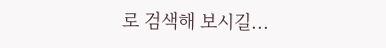로 검색해 보시길...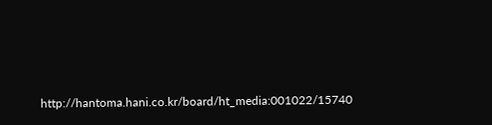http://hantoma.hani.co.kr/board/ht_media:001022/15740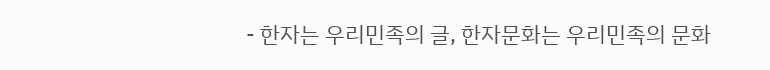- 한자는 우리민족의 글, 한자문화는 우리민족의 문화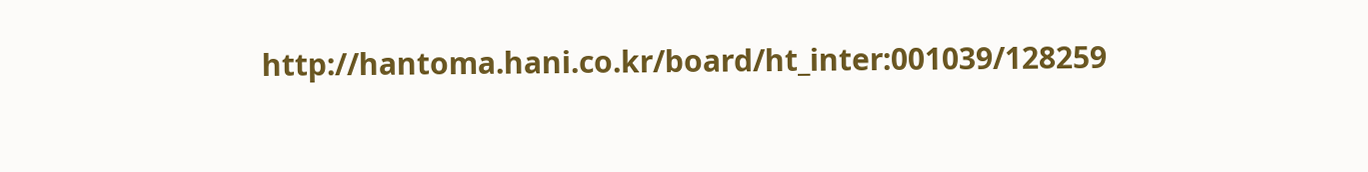http://hantoma.hani.co.kr/board/ht_inter:001039/128259